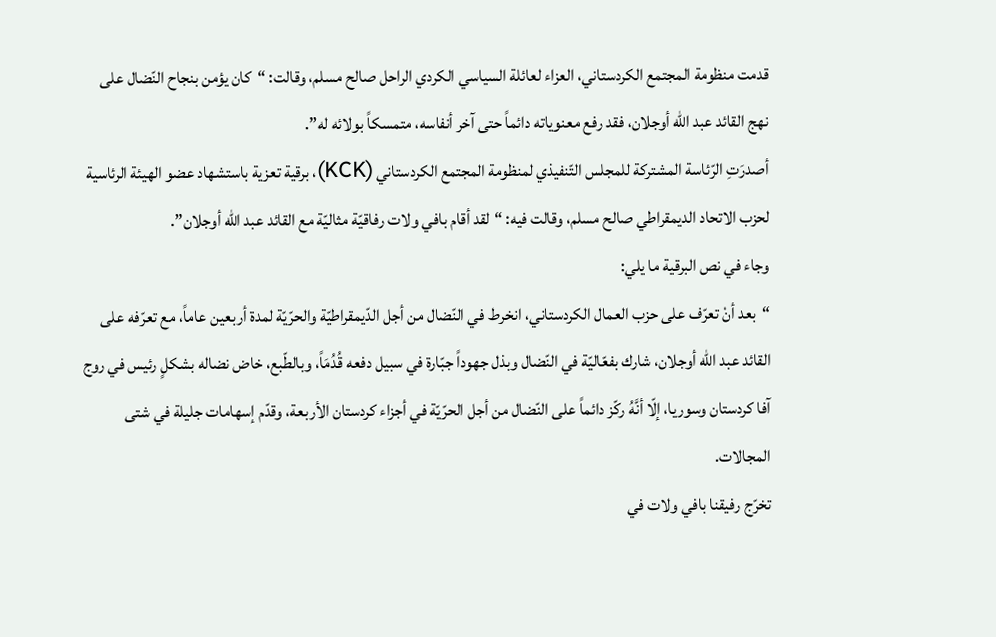قدمت منظومة المجتمع الكردستاني، العزاء لعائلة السياسي الكردي الراحل صالح مسلم، وقالت: “كان يؤمن بنجاح النّضال على نهج القائد عبد الله أوجلان، فقد رفع معنوياته دائماً حتى آخر أنفاسه، متمسكاً بولائه له”.
أصدرَتِ الرّئاسة المشتركة للمجلس التّنفيذي لمنظومة المجتمع الكردستاني (KCK)، برقية تعزية باستشهاد عضو الهيئة الرئاسية لحزب الاتحاد الديمقراطي صالح مسلم، وقالت فيه: “لقد أقام بافي ولات رفاقيّة مثاليّة مع القائد عبد الله أوجلان”.
وجاء في نص البرقية ما يلي:
“بعد أنْ تعرّف على حزب العمال الكردستاني، انخرط في النّضال من أجل الدّيمقراطيّة والحرّيّة لمدة أربعين عاماً، مع تعرّفه على القائد عبد الله أوجلان، شارك بفعّاليّة في النّضال وبذل جهوداً جبّارة في سبيل دفعه قُدُمَاً، وبالطّبع، خاض نضاله بشكلٍ رئيس في روج آفا كردستان وسوريا، إلّا أنَّهُ ركّز دائماً على النّضال من أجل الحرّيّة في أجزاء كردستان الأربعة، وقدّم إسهامات جليلة في شتى المجالات.
تخرّج رفيقنا بافي ولات في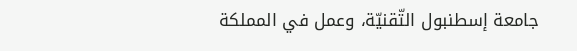جامعة إسطنبول التّقنيّة، وعمل في المملكة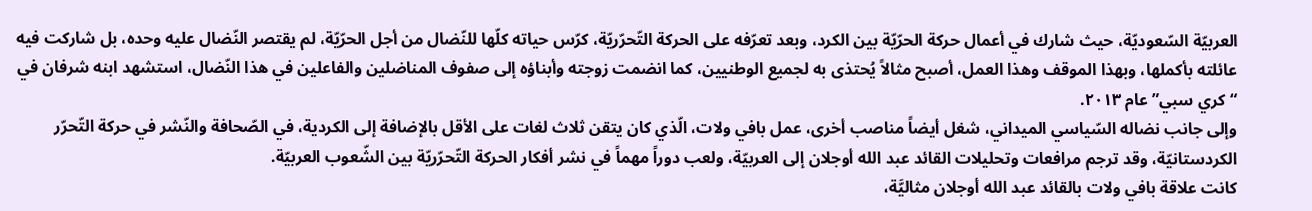العربيّة السّعوديّة، حيث شارك في أعمال حركة الحرّيّة بين الكرد، وبعد تعرّفه على الحركة التّحرّريّة، كرّس حياته كلّها للنّضال من أجل الحرّيّة، لم يقتصر النّضال عليه وحده، بل شاركت فيه عائلته بأكملها، وبهذا الموقف وهذا العمل، أصبح مثالاً يُحتذى به لجميع الوطنيين، كما انضمت زوجته وأبناؤه إلى صفوف المناضلين والفاعلين في هذا النّضال، استشهد ابنه شرفان في “كري سبي” عام ٢٠١٣.
وإلى جانب نضاله السّياسي الميداني، شغل أيضاً مناصب أخرى، عمل بافي ولات، الّذي كان يتقن ثلاث لغات على الأقل بالإضافة إلى الكردية، في الصّحافة والنّشر في حركة التّحرّر الكردستانيّة، وقد ترجم مرافعات وتحليلات القائد عبد الله أوجلان إلى العربيّة، ولعب دوراً مهماً في نشر أفكار الحركة التّحرّريّة بين الشّعوب العربيّة.
كانت علاقة بافي ولات بالقائد عبد الله أوجلان مثاليَّة،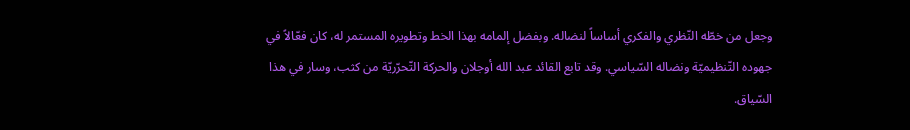وجعل من خطّه النّظري والفكري أساساً لنضاله. وبفضل إلمامه بهذا الخط وتطويره المستمر له، كان فعّالاً في جهوده التّنظيميّة ونضاله السّياسي. وقد تابع القائد عبد الله أوجلان والحركة التّحرّريّة من كثب، وسار في هذا السّياق.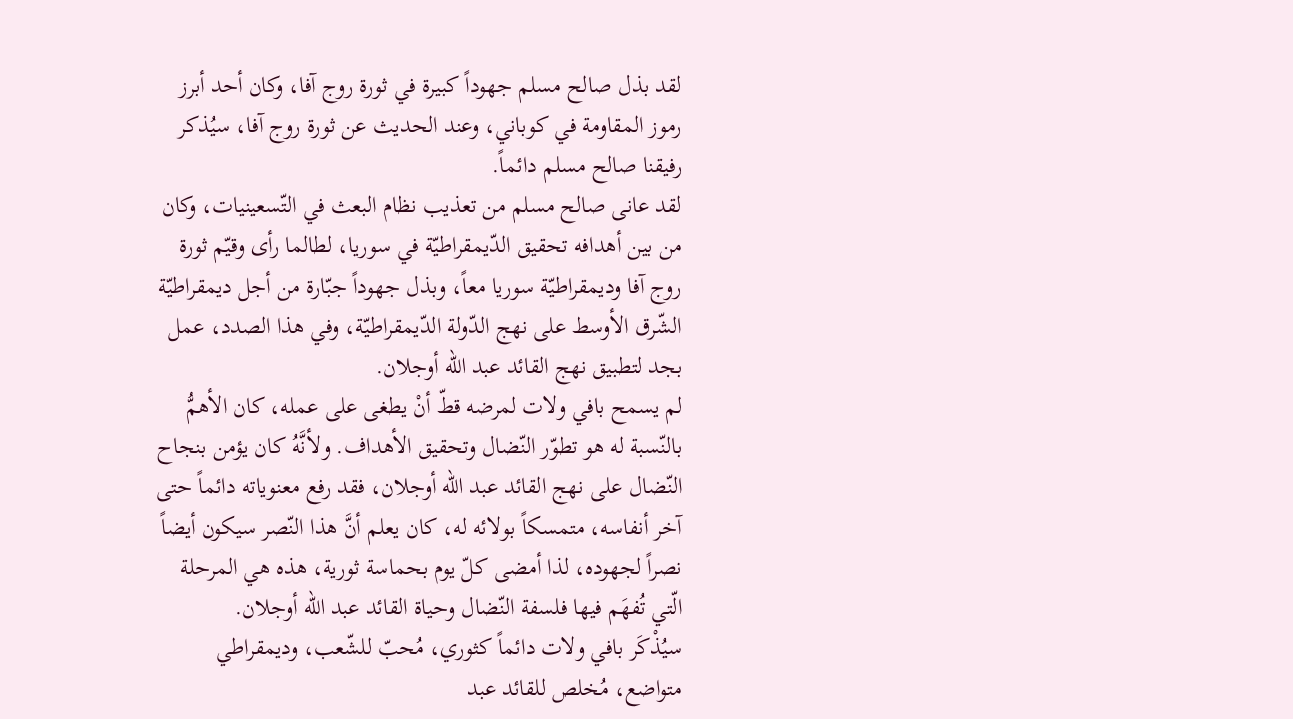لقد بذل صالح مسلم جهوداً كبيرة في ثورة روج آفا، وكان أحد أبرز رموز المقاومة في كوباني، وعند الحديث عن ثورة روج آفا، سيُذكر رفيقنا صالح مسلم دائماً.
لقد عانى صالح مسلم من تعذيب نظام البعث في التّسعينيات، وكان من بين أهدافه تحقيق الدّيمقراطيّة في سوريا، لطالما رأى وقيّم ثورة روج آفا وديمقراطيّة سوريا معاً، وبذل جهوداً جبّارة من أجل ديمقراطيّة الشّرق الأوسط على نهج الدّولة الدّيمقراطيّة، وفي هذا الصدد، عمل بجد لتطبيق نهج القائد عبد الله أوجلان.
لم يسمح بافي ولات لمرضه قطّ أنْ يطغى على عمله، كان الأهمُّ بالنّسبة له هو تطوّر النّضال وتحقيق الأهداف. ولأنَّهُ كان يؤمن بنجاح النّضال على نهج القائد عبد الله أوجلان، فقد رفع معنوياته دائماً حتى آخر أنفاسه، متمسكاً بولائه له، كان يعلم أنَّ هذا النّصر سيكون أيضاً نصراً لجهوده، لذا أمضى كلّ يوم بحماسة ثورية، هذه هي المرحلة الّتي تُفهَم فيها فلسفة النّضال وحياة القائد عبد الله أوجلان.
سيُذْكَر بافي ولات دائماً كثوري، مُحبّ للشّعب، وديمقراطي متواضع، مُخلص للقائد عبد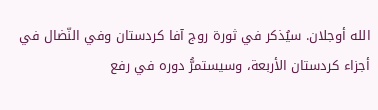الله أوجلان. سيُذكر في ثورة روج آفا كردستان وفي النّضال في أجزاء كردستان الأربعة، وسيستمرُّ دوره في رفع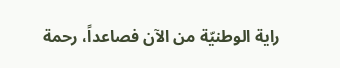راية الوطنيّة من الآن فصاعداً، رحمة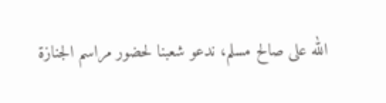الله على صالح مسلم، ندعو شعبنا لحضور مراسم الجنازة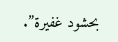بحشود غفيرة”.